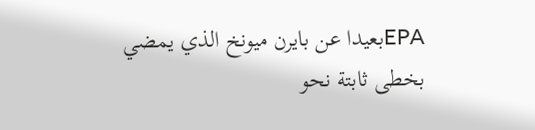EPAبعيدا عن بايرن ميونخ الذي يمضي بخطى ثابتة نحو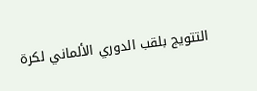التتويج بلقب الدوري الألماني لكرة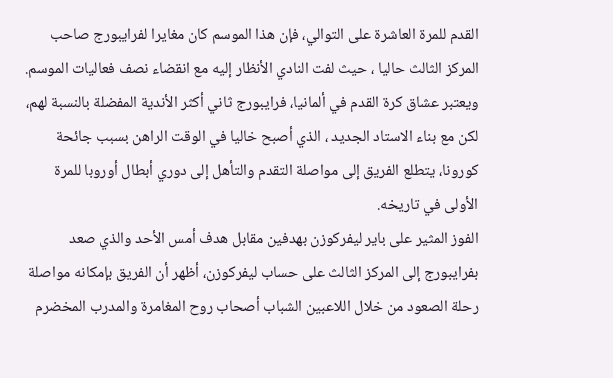القدم للمرة العاشرة على التوالي، فإن هذا الموسم كان مغايرا لفرايبورج صاحب المركز الثالث حاليا ، حيث لفت النادي الأنظار إليه مع انقضاء نصف فعاليات الموسم.
ويعتبر عشاق كرة القدم في ألمانيا، فرايبورج ثاني أكثر الأندية المفضلة بالنسبة لهم، لكن مع بناء الاستاد الجديد ، الذي أصبح خاليا في الوقت الراهن بسبب جائحة كورونا، يتطلع الفريق إلى مواصلة التقدم والتأهل إلى دوري أبطال أوروبا للمرة الأولى في تاريخه.
الفوز المثير على باير ليفركوزن بهدفين مقابل هدف أمس الأحد والذي صعد بفرايبورج إلى المركز الثالث على حساب ليفركوزن، أظهر أن الفريق بإمكانه مواصلة رحلة الصعود من خلال اللاعبين الشباب أصحاب روح المغامرة والمدرب المخضرم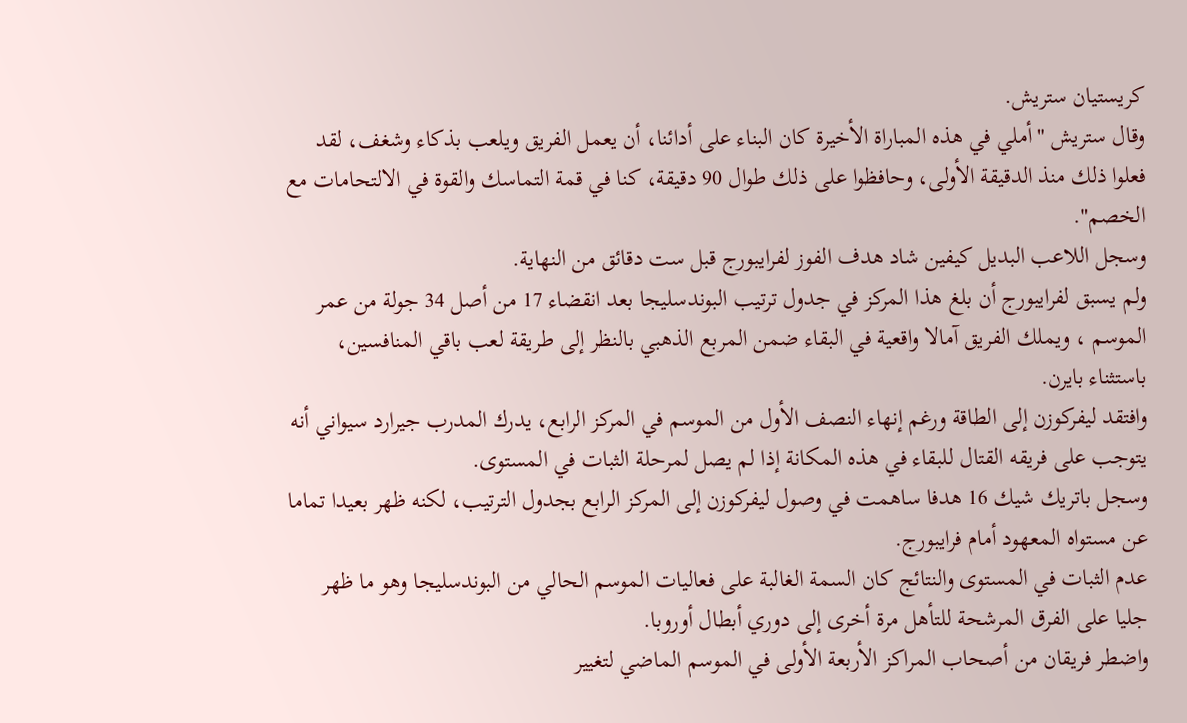كريستيان ستريش.
وقال ستريش "أملي في هذه المباراة الأخيرة كان البناء على أدائنا، أن يعمل الفريق ويلعب بذكاء وشغف، لقد فعلوا ذلك منذ الدقيقة الأولى، وحافظوا على ذلك طوال 90 دقيقة، كنا في قمة التماسك والقوة في الالتحامات مع الخصم".
وسجل اللاعب البديل كيفين شاد هدف الفوز لفرايبورج قبل ست دقائق من النهاية.
ولم يسبق لفرايبورج أن بلغ هذا المركز في جدول ترتيب البوندسليجا بعد انقضاء 17 من أصل 34 جولة من عمر الموسم ، ويملك الفريق آمالا واقعية في البقاء ضمن المربع الذهبي بالنظر إلى طريقة لعب باقي المنافسين، باستثناء بايرن.
وافتقد ليفركوزن إلى الطاقة ورغم إنهاء النصف الأول من الموسم في المركز الرابع، يدرك المدرب جيرارد سيواني أنه يتوجب على فريقه القتال للبقاء في هذه المكانة إذا لم يصل لمرحلة الثبات في المستوى.
وسجل باتريك شيك 16 هدفا ساهمت في وصول ليفركوزن إلى المركز الرابع بجدول الترتيب، لكنه ظهر بعيدا تماما عن مستواه المعهود أمام فرايبورج.
عدم الثبات في المستوى والنتائج كان السمة الغالبة على فعاليات الموسم الحالي من البوندسليجا وهو ما ظهر جليا على الفرق المرشحة للتأهل مرة أخرى إلى دوري أبطال أوروبا.
واضطر فريقان من أصحاب المراكز الأربعة الأولى في الموسم الماضي لتغيير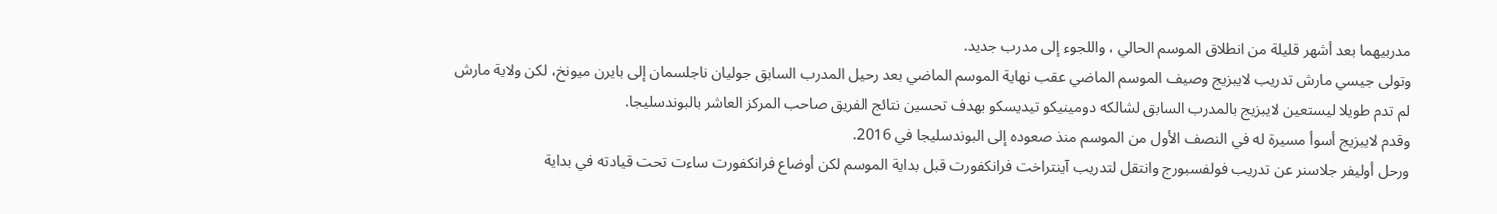مدربيهما بعد أشهر قليلة من انطلاق الموسم الحالي ، واللجوء إلى مدرب جديد.
وتولى جيسي مارش تدريب لايبزيج وصيف الموسم الماضي عقب نهاية الموسم الماضي بعد رحيل المدرب السابق جوليان ناجلسمان إلى بايرن ميونخ، لكن ولاية مارش لم تدم طويلا ليستعين لايبزيج بالمدرب السابق لشالكه دومينيكو تيديسكو بهدف تحسين نتائج الفريق صاحب المركز العاشر بالبوندسليجا.
وقدم لايبزيج أسوأ مسيرة له في النصف الأول من الموسم منذ صعوده إلى البوندسليجا في 2016.
ورحل أوليفر جلاسنر عن تدريب فولفسبورج وانتقل لتدريب آينتراخت فرانكفورت قبل بداية الموسم لكن أوضاع فرانكفورت ساءت تحت قيادته في بداية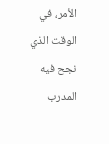الأمر، في الوقت الذي نجح فيه المدرب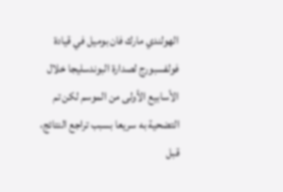الهولندي مارك فان بوميل في قيادة فولفسبورج لصدارة البوندسليجا خلال الأسابيع الأولى من الموسم لكن تم التضحية به سريعا بسبب تراجع النتائج، قبل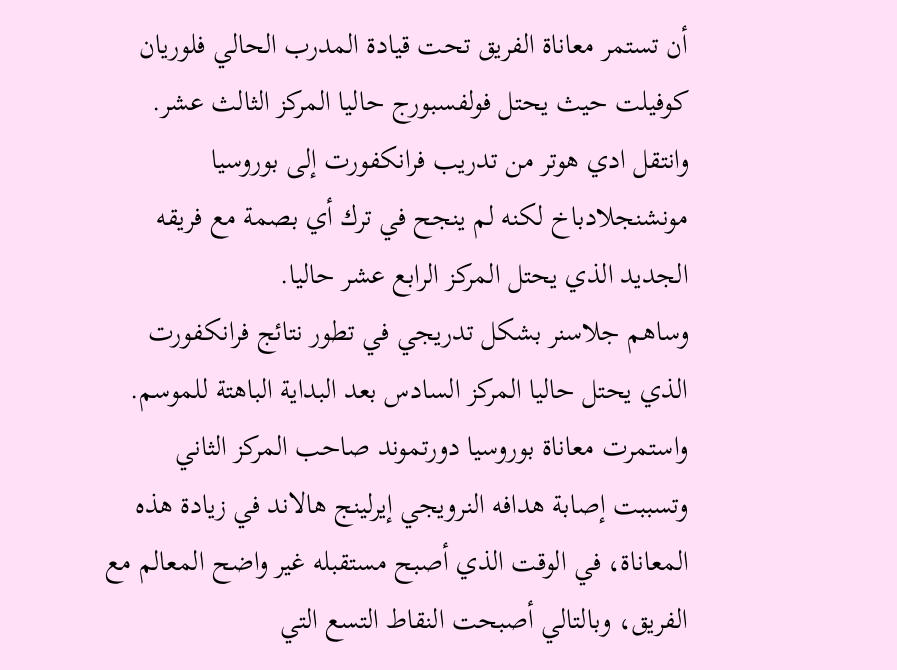أن تستمر معاناة الفريق تحت قيادة المدرب الحالي فلوريان كوفيلت حيث يحتل فولفسبورج حاليا المركز الثالث عشر.
وانتقل ادي هوتر من تدريب فرانكفورت إلى بوروسيا مونشنجلادباخ لكنه لم ينجح في ترك أي بصمة مع فريقه الجديد الذي يحتل المركز الرابع عشر حاليا.
وساهم جلاسنر بشكل تدريجي في تطور نتائج فرانكفورت الذي يحتل حاليا المركز السادس بعد البداية الباهتة للموسم.
واستمرت معاناة بوروسيا دورتموند صاحب المركز الثاني وتسببت إصابة هدافه النرويجي إيرلينج هالاند في زيادة هذه المعاناة، في الوقت الذي أصبح مستقبله غير واضح المعالم مع الفريق، وبالتالي أصبحت النقاط التسع التي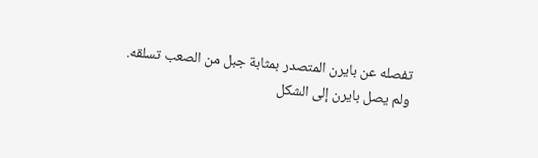تفصله عن بايرن المتصدر بمثابة جبل من الصعب تسلقه.
ولم يصل بايرن إلى الشكل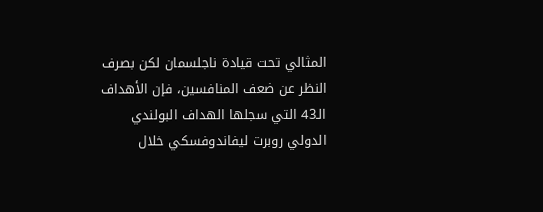المثالي تحت قيادة ناجلسمان لكن بصرف النظر عن ضعف المنافسين، فإن الأهداف الـ43 التي سجلها الهداف البولندي الدولي روبرت ليفاندوفسكي خلال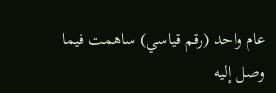عام واحد (رقم قياسي) ساهمت فيما وصل إليه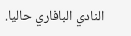النادي البافاري حاليا.